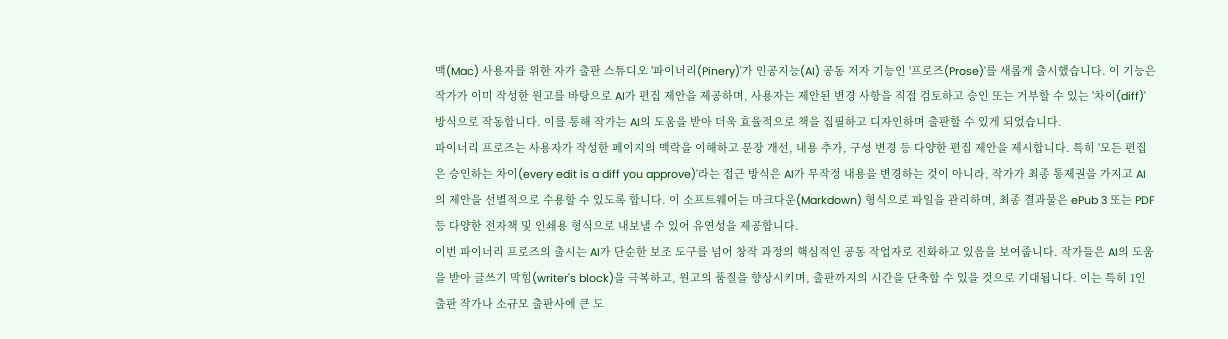맥(Mac) 사용자를 위한 자가 출판 스튜디오 '파이너리(Pinery)'가 인공지능(AI) 공동 저자 기능인 '프로즈(Prose)'를 새롭게 출시했습니다. 이 기능은 작가가 이미 작성한 원고를 바탕으로 AI가 편집 제안을 제공하며, 사용자는 제안된 변경 사항을 직접 검토하고 승인 또는 거부할 수 있는 '차이(diff)' 방식으로 작동합니다. 이를 통해 작가는 AI의 도움을 받아 더욱 효율적으로 책을 집필하고 디자인하며 출판할 수 있게 되었습니다.
파이너리 프로즈는 사용자가 작성한 페이지의 맥락을 이해하고 문장 개선, 내용 추가, 구성 변경 등 다양한 편집 제안을 제시합니다. 특히 '모든 편집은 승인하는 차이(every edit is a diff you approve)'라는 접근 방식은 AI가 무작정 내용을 변경하는 것이 아니라, 작가가 최종 통제권을 가지고 AI의 제안을 선별적으로 수용할 수 있도록 합니다. 이 소프트웨어는 마크다운(Markdown) 형식으로 파일을 관리하며, 최종 결과물은 ePub 3 또는 PDF 등 다양한 전자책 및 인쇄용 형식으로 내보낼 수 있어 유연성을 제공합니다.
이번 파이너리 프로즈의 출시는 AI가 단순한 보조 도구를 넘어 창작 과정의 핵심적인 공동 작업자로 진화하고 있음을 보여줍니다. 작가들은 AI의 도움을 받아 글쓰기 막힘(writer's block)을 극복하고, 원고의 품질을 향상시키며, 출판까지의 시간을 단축할 수 있을 것으로 기대됩니다. 이는 특히 1인 출판 작가나 소규모 출판사에 큰 도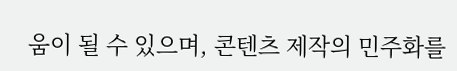움이 될 수 있으며, 콘텐츠 제작의 민주화를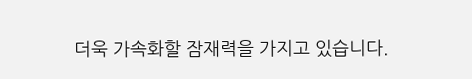더욱 가속화할 잠재력을 가지고 있습니다.